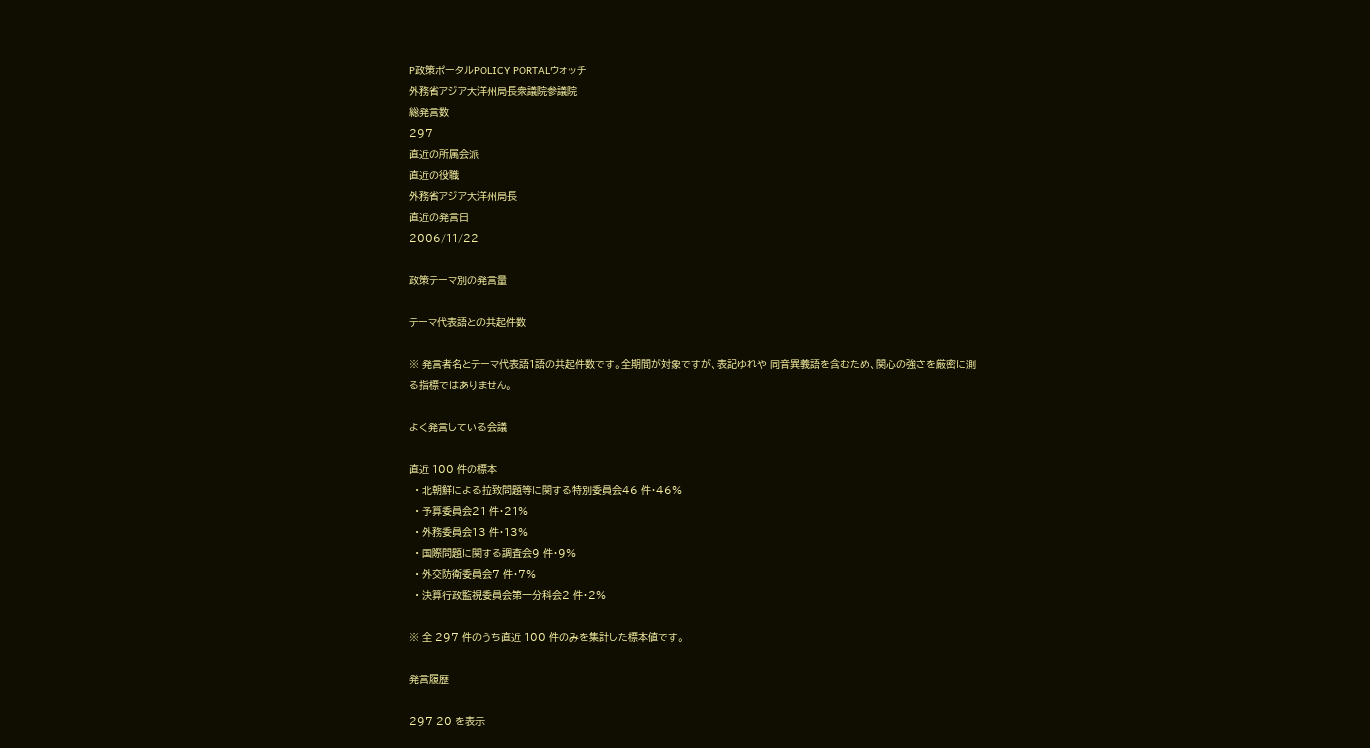P政策ポータルPOLICY PORTALウォッチ
外務省アジア大洋州局長衆議院参議院
総発言数
297
直近の所属会派
直近の役職
外務省アジア大洋州局長
直近の発言日
2006/11/22

政策テーマ別の発言量

テーマ代表語との共起件数

※ 発言者名とテーマ代表語1語の共起件数です。全期間が対象ですが、表記ゆれや 同音異義語を含むため、関心の強さを厳密に測る指標ではありません。

よく発言している会議

直近 100 件の標本
  • 北朝鮮による拉致問題等に関する特別委員会46 件・46%
  • 予算委員会21 件・21%
  • 外務委員会13 件・13%
  • 国際問題に関する調査会9 件・9%
  • 外交防衛委員会7 件・7%
  • 決算行政監視委員会第一分科会2 件・2%

※ 全 297 件のうち直近 100 件のみを集計した標本値です。

発言履歴

297 20 を表示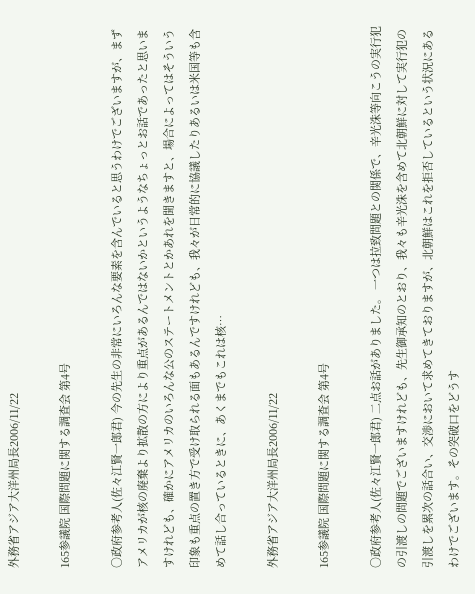外務省アジア大洋州局長2006/11/22

165参議院 国際問題に関する調査会 第4号

○政府参考人(佐々江賢一郎君) 今の先生の非常にいろんな要素を含んでいると思うわけでございますが、まずアメリカが核の廃棄より拡散の方により重点があるんではないかというようなちょっとお話であったと思いますけれども、確かにアメリカのいろんな公のステートメントとかあれを聞きますと、場合によってはそういう印象も重点の置き方で受け取られる面もあるんですけれども、我々が日常的に協議したりあるいは米国等も含めて話し合っているときに、あくまでもこれは核…

外務省アジア大洋州局長2006/11/22

165参議院 国際問題に関する調査会 第4号

○政府参考人(佐々江賢一郎君) 二点お話がありました。 一つは拉致問題との関係で、辛光洙等向こうの実行犯の引渡しの問題でございますけれども、先生御承知のとおり、我々も辛光洙を含めて北朝鮮に対して実行犯の引渡しを累次の話合い、交渉において求めてきておりますが、北朝鮮はこれを拒否しているという状況にあるわけでございます。その突破口をどうす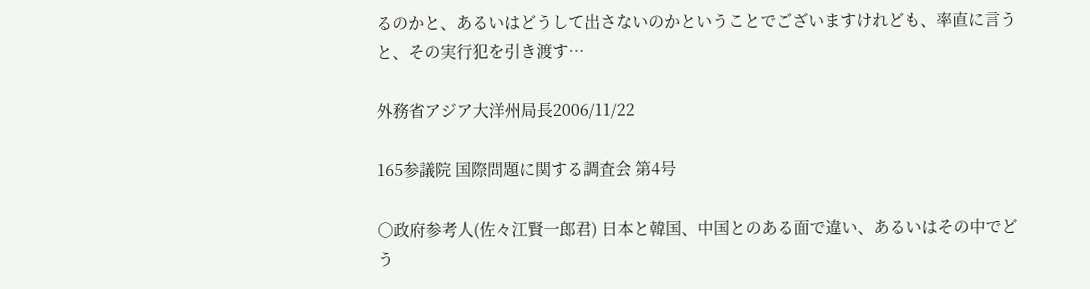るのかと、あるいはどうして出さないのかということでございますけれども、率直に言うと、その実行犯を引き渡す…

外務省アジア大洋州局長2006/11/22

165参議院 国際問題に関する調査会 第4号

○政府参考人(佐々江賢一郎君) 日本と韓国、中国とのある面で違い、あるいはその中でどう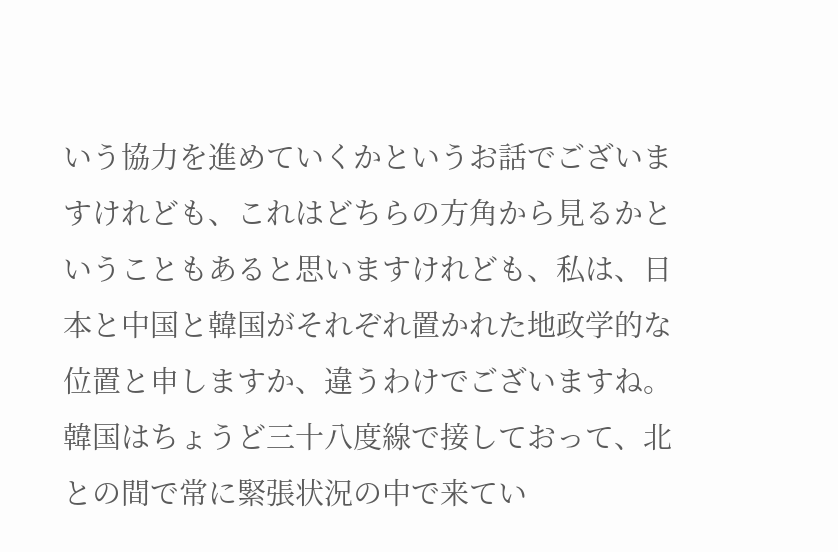いう協力を進めていくかというお話でございますけれども、これはどちらの方角から見るかということもあると思いますけれども、私は、日本と中国と韓国がそれぞれ置かれた地政学的な位置と申しますか、違うわけでございますね。 韓国はちょうど三十八度線で接しておって、北との間で常に緊張状況の中で来てい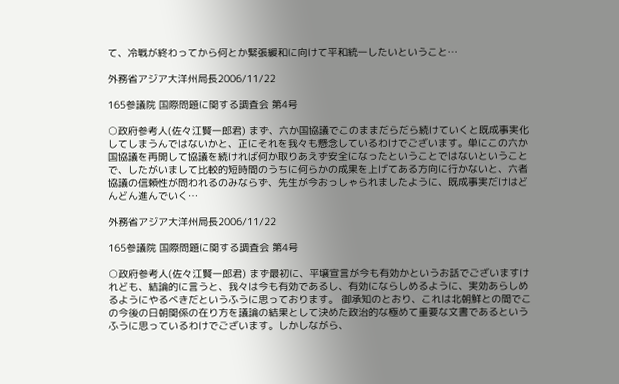て、冷戦が終わってから何とか緊張緩和に向けて平和統一したいということ…

外務省アジア大洋州局長2006/11/22

165参議院 国際問題に関する調査会 第4号

○政府参考人(佐々江賢一郎君) まず、六か国協議でこのままだらだら続けていくと既成事実化してしまうんではないかと、正にそれを我々も懸念しているわけでございます。単にこの六か国協議を再開して協議を続ければ何か取りあえず安全になったということではないということで、したがいまして比較的短時間のうちに何らかの成果を上げてある方向に行かないと、六者協議の信頼性が問われるのみならず、先生が今おっしゃられましたように、既成事実だけはどんどん進んでいく…

外務省アジア大洋州局長2006/11/22

165参議院 国際問題に関する調査会 第4号

○政府参考人(佐々江賢一郎君) まず最初に、平壌宣言が今も有効かというお話でございますけれども、結論的に言うと、我々は今も有効であるし、有効にならしめるように、実効あらしめるようにやるべきだというふうに思っております。 御承知のとおり、これは北朝鮮との間でこの今後の日朝関係の在り方を議論の結果として決めた政治的な極めて重要な文書であるというふうに思っているわけでございます。しかしながら、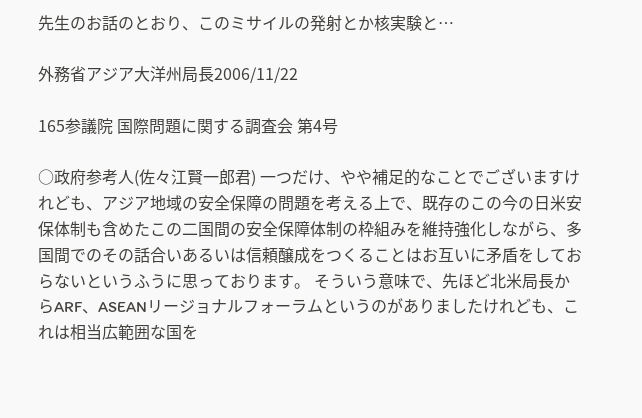先生のお話のとおり、このミサイルの発射とか核実験と…

外務省アジア大洋州局長2006/11/22

165参議院 国際問題に関する調査会 第4号

○政府参考人(佐々江賢一郎君) 一つだけ、やや補足的なことでございますけれども、アジア地域の安全保障の問題を考える上で、既存のこの今の日米安保体制も含めたこの二国間の安全保障体制の枠組みを維持強化しながら、多国間でのその話合いあるいは信頼醸成をつくることはお互いに矛盾をしておらないというふうに思っております。 そういう意味で、先ほど北米局長からARF、ASEANリージョナルフォーラムというのがありましたけれども、これは相当広範囲な国を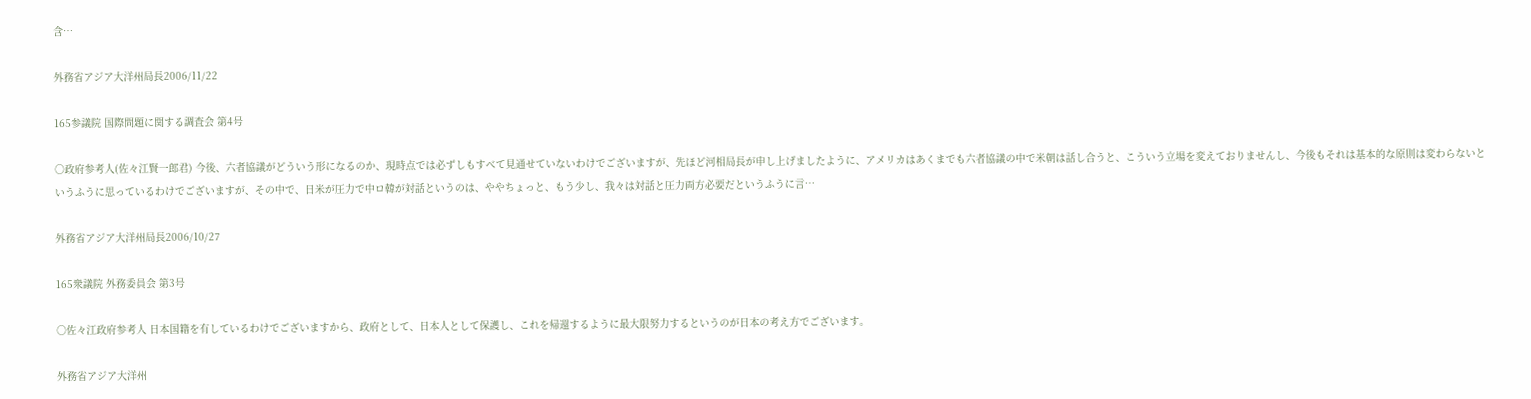含…

外務省アジア大洋州局長2006/11/22

165参議院 国際問題に関する調査会 第4号

○政府参考人(佐々江賢一郎君) 今後、六者協議がどういう形になるのか、現時点では必ずしもすべて見通せていないわけでございますが、先ほど河相局長が申し上げましたように、アメリカはあくまでも六者協議の中で米朝は話し合うと、こういう立場を変えておりませんし、今後もそれは基本的な原則は変わらないというふうに思っているわけでございますが、その中で、日米が圧力で中ロ韓が対話というのは、ややちょっと、もう少し、我々は対話と圧力両方必要だというふうに言…

外務省アジア大洋州局長2006/10/27

165衆議院 外務委員会 第3号

○佐々江政府参考人 日本国籍を有しているわけでございますから、政府として、日本人として保護し、これを帰還するように最大限努力するというのが日本の考え方でございます。

外務省アジア大洋州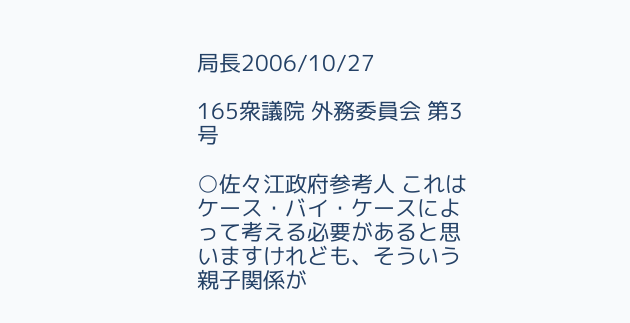局長2006/10/27

165衆議院 外務委員会 第3号

○佐々江政府参考人 これはケース・バイ・ケースによって考える必要があると思いますけれども、そういう親子関係が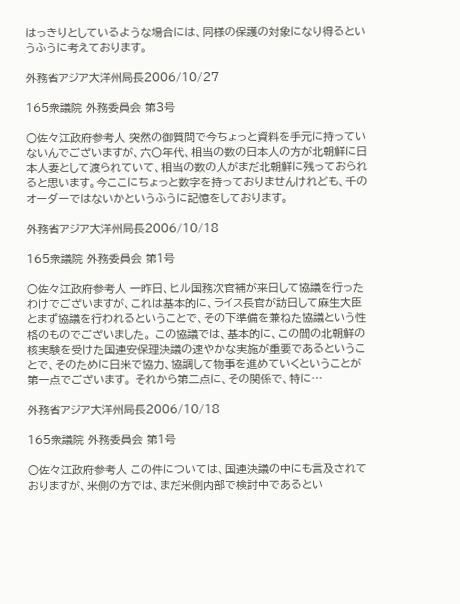はっきりとしているような場合には、同様の保護の対象になり得るというふうに考えております。

外務省アジア大洋州局長2006/10/27

165衆議院 外務委員会 第3号

○佐々江政府参考人 突然の御質問で今ちょっと資料を手元に持っていないんでございますが、六〇年代、相当の数の日本人の方が北朝鮮に日本人妻として渡られていて、相当の数の人がまだ北朝鮮に残っておられると思います。今ここにちょっと数字を持っておりませんけれども、千のオーダーではないかというふうに記憶をしております。

外務省アジア大洋州局長2006/10/18

165衆議院 外務委員会 第1号

○佐々江政府参考人 一昨日、ヒル国務次官補が来日して協議を行ったわけでございますが、これは基本的に、ライス長官が訪日して麻生大臣とまず協議を行われるということで、その下準備を兼ねた協議という性格のものでございました。 この協議では、基本的に、この間の北朝鮮の核実験を受けた国連安保理決議の速やかな実施が重要であるということで、そのために日米で協力、協調して物事を進めていくということが第一点でございます。 それから第二点に、その関係で、特に…

外務省アジア大洋州局長2006/10/18

165衆議院 外務委員会 第1号

○佐々江政府参考人 この件については、国連決議の中にも言及されておりますが、米側の方では、まだ米側内部で検討中であるとい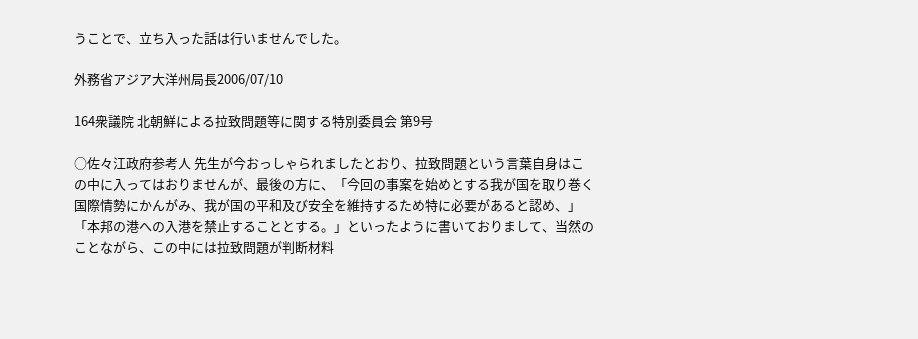うことで、立ち入った話は行いませんでした。

外務省アジア大洋州局長2006/07/10

164衆議院 北朝鮮による拉致問題等に関する特別委員会 第9号

○佐々江政府参考人 先生が今おっしゃられましたとおり、拉致問題という言葉自身はこの中に入ってはおりませんが、最後の方に、「今回の事案を始めとする我が国を取り巻く国際情勢にかんがみ、我が国の平和及び安全を維持するため特に必要があると認め、」「本邦の港への入港を禁止することとする。」といったように書いておりまして、当然のことながら、この中には拉致問題が判断材料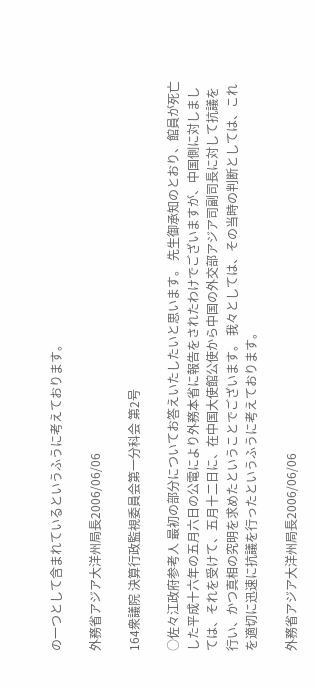の一つとして含まれているというふうに考えております。

外務省アジア大洋州局長2006/06/06

164衆議院 決算行政監視委員会第一分科会 第2号

○佐々江政府参考人 最初の部分についてお答えいたしたいと思います。 先生御承知のとおり、館員が死亡した平成十六年の五月六日の公電により外務本省に報告をされたわけでございますが、中国側に対しましては、それを受けて、五月十二日に、在中国大使館公使から中国の外交部アジア司副司長に対して抗議を行い、かつ真相の究明を求めたということでございます。 我々としては、その当時の判断としては、これを適切に迅速に抗議を行ったというふうに考えております。

外務省アジア大洋州局長2006/06/06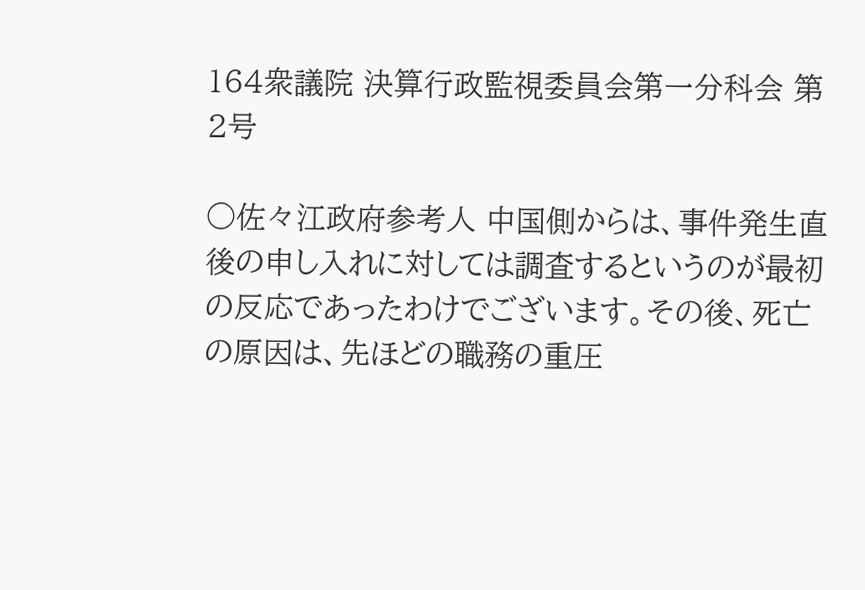164衆議院 決算行政監視委員会第一分科会 第2号

○佐々江政府参考人 中国側からは、事件発生直後の申し入れに対しては調査するというのが最初の反応であったわけでございます。その後、死亡の原因は、先ほどの職務の重圧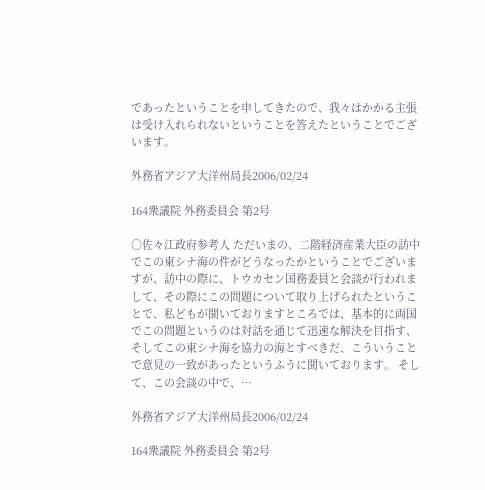であったということを申してきたので、我々はかかる主張は受け入れられないということを答えたということでございます。

外務省アジア大洋州局長2006/02/24

164衆議院 外務委員会 第2号

○佐々江政府参考人 ただいまの、二階経済産業大臣の訪中でこの東シナ海の件がどうなったかということでございますが、訪中の際に、トウカセン国務委員と会談が行われまして、その際にこの問題について取り上げられたということで、私どもが聞いておりますところでは、基本的に両国でこの問題というのは対話を通じて迅速な解決を目指す、そしてこの東シナ海を協力の海とすべきだ、こういうことで意見の一致があったというふうに聞いております。 そして、この会談の中で、…

外務省アジア大洋州局長2006/02/24

164衆議院 外務委員会 第2号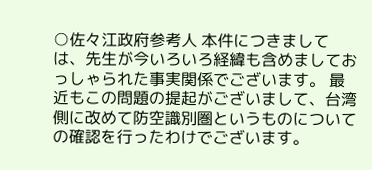○佐々江政府参考人 本件につきましては、先生が今いろいろ経緯も含めましておっしゃられた事実関係でございます。 最近もこの問題の提起がございまして、台湾側に改めて防空識別圏というものについての確認を行ったわけでございます。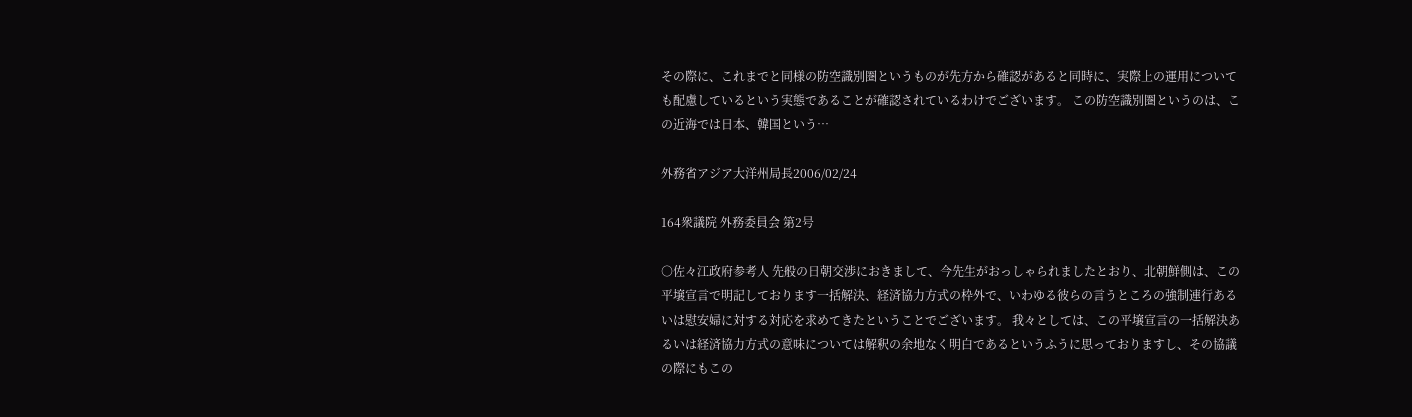その際に、これまでと同様の防空識別圏というものが先方から確認があると同時に、実際上の運用についても配慮しているという実態であることが確認されているわけでございます。 この防空識別圏というのは、この近海では日本、韓国という…

外務省アジア大洋州局長2006/02/24

164衆議院 外務委員会 第2号

○佐々江政府参考人 先般の日朝交渉におきまして、今先生がおっしゃられましたとおり、北朝鮮側は、この平壌宣言で明記しております一括解決、経済協力方式の枠外で、いわゆる彼らの言うところの強制連行あるいは慰安婦に対する対応を求めてきたということでございます。 我々としては、この平壌宣言の一括解決あるいは経済協力方式の意味については解釈の余地なく明白であるというふうに思っておりますし、その協議の際にもこの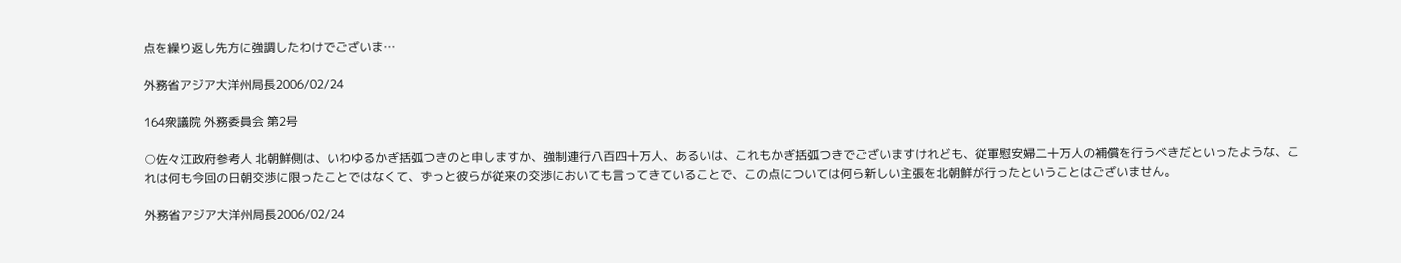点を繰り返し先方に強調したわけでございま…

外務省アジア大洋州局長2006/02/24

164衆議院 外務委員会 第2号

○佐々江政府参考人 北朝鮮側は、いわゆるかぎ括弧つきのと申しますか、強制連行八百四十万人、あるいは、これもかぎ括弧つきでございますけれども、従軍慰安婦二十万人の補償を行うべきだといったような、これは何も今回の日朝交渉に限ったことではなくて、ずっと彼らが従来の交渉においても言ってきていることで、この点については何ら新しい主張を北朝鮮が行ったということはございません。

外務省アジア大洋州局長2006/02/24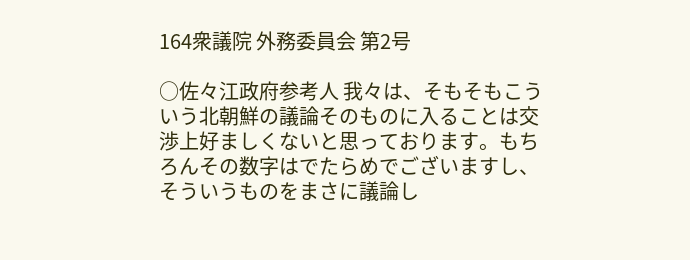164衆議院 外務委員会 第2号

○佐々江政府参考人 我々は、そもそもこういう北朝鮮の議論そのものに入ることは交渉上好ましくないと思っております。もちろんその数字はでたらめでございますし、そういうものをまさに議論し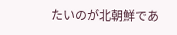たいのが北朝鮮であ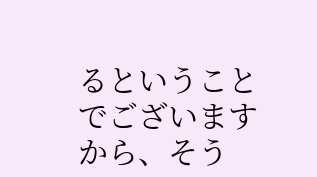るということでございますから、そう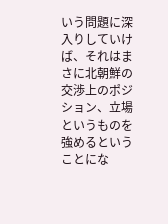いう問題に深入りしていけば、それはまさに北朝鮮の交渉上のポジション、立場というものを強めるということにな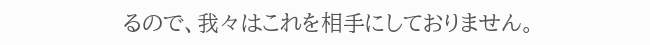るので、我々はこれを相手にしておりません。